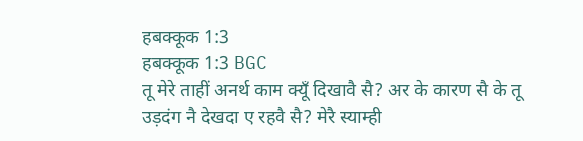हबक्कूक 1:3
हबक्कूक 1:3 BGC
तू मेरे ताहीं अनर्थ काम क्यूँ दिखावै सै? अर के कारण सै के तू उड़दंग नै देखदा ए रहवै सै? मेरै स्याम्ही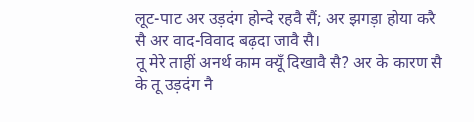लूट-पाट अर उड़दंग होन्दे रहवै सैं; अर झगड़ा होया करै सै अर वाद-विवाद बढ़दा जावै सै।
तू मेरे ताहीं अनर्थ काम क्यूँ दिखावै सै? अर के कारण सै के तू उड़दंग नै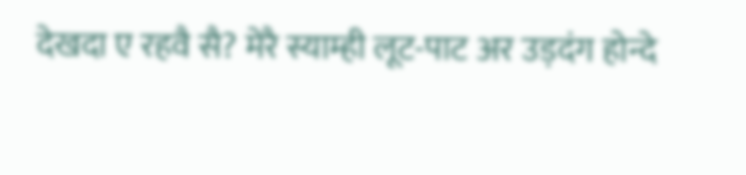देखदा ए रहवै सै? मेरै स्याम्ही लूट-पाट अर उड़दंग होन्दे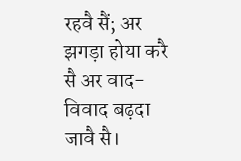रहवै सैं; अर झगड़ा होया करै सै अर वाद-विवाद बढ़दा जावै सै।